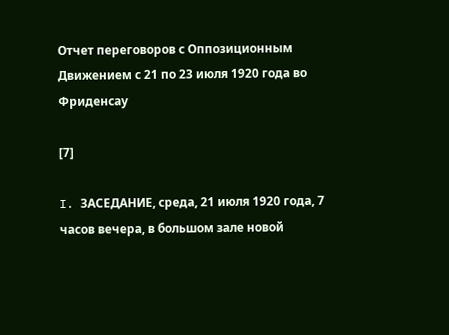Отчет переговоров с Оппозиционным Движением с 21 по 23 июля 1920 года во Фриденсау

[7]

I. ЗАСЕДАНИЕ, среда, 21 июля 1920 года, 7 часов вечера, в большом зале новой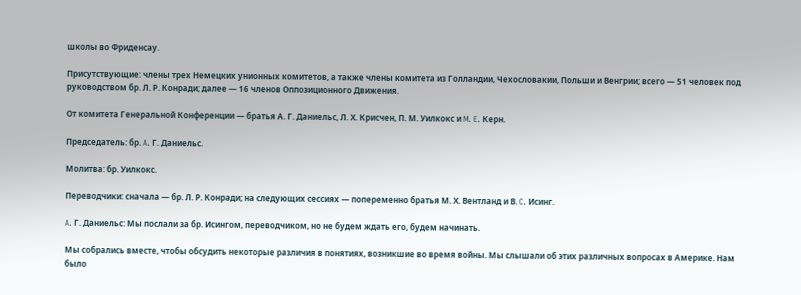школы во Фриденсау.

Присутствующие: члены трех Немецких унионных комитетов, а также члены комитета из Голландии, Чехословакии, Польши и Венгрии; всего — 51 человек под руководством бр. Л. Р. Конради; далее — 16 членов Оппозиционного Движения.

От комитета Генеральной Конференции — братья А. Г. Даниельс, Л. Х. Крисчен, П. М. Уилкокс и M. E. Керн.

Председатель: бр. A. Г. Даниельс.

Молитва: бр. Уилкокс.

Переводчики: сначала — бр. Л. Р. Конради; на следующих сессиях — попеременно братья М. Х. Вентланд и В. C. Исинг.

A. Г. Даниельс: Мы послали за бр. Исингом, переводчиком, но не будем ждать его, будем начинать.

Мы собрались вместе, чтобы обсудить некоторые различия в понятиях, возникшие во время войны. Мы слышали об этих различных вопросах в Америке. Нам было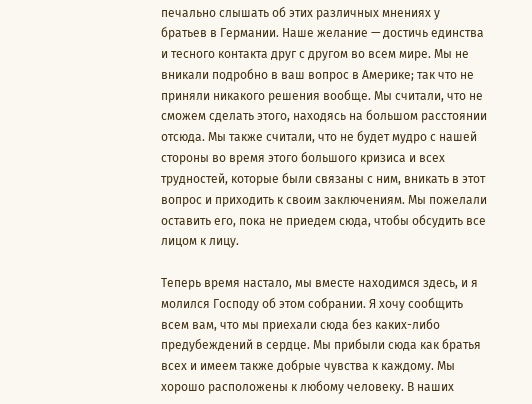печально слышать об этих различных мнениях у братьев в Германии. Наше желание — достичь единства и тесного контакта друг с другом во всем мире. Мы не вникали подробно в ваш вопрос в Америке; так что не приняли никакого решения вообще. Мы считали, что не сможем сделать этого, находясь на большом расстоянии отсюда. Мы также считали, что не будет мудро с нашей стороны во время этого большого кризиса и всех трудностей, которые были связаны с ним, вникать в этот вопрос и приходить к своим заключениям. Мы пожелали оставить его, пока не приедем сюда, чтобы обсудить все лицом к лицу.

Теперь время настало, мы вместе находимся здесь, и я молился Господу об этом собрании. Я хочу сообщить всем вам, что мы приехали сюда без каких-либо предубеждений в сердце. Мы прибыли сюда как братья всех и имеем также добрые чувства к каждому. Мы хорошо расположены к любому человеку. В наших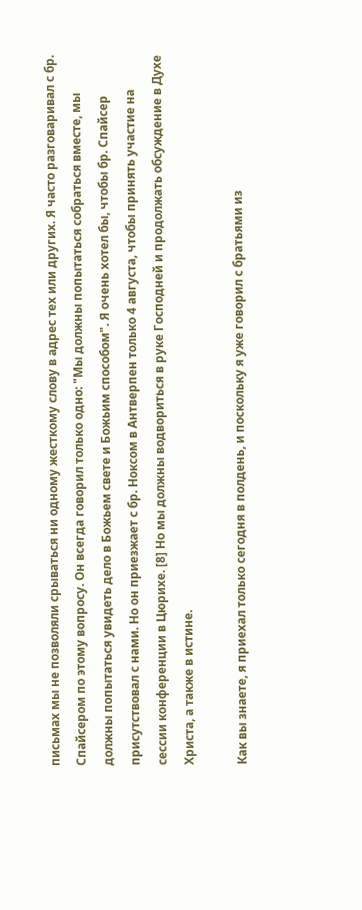письмах мы не позволяли срываться ни одному жесткому слову в адрес тех или других. Я часто разговаривал с бр. Спайсером по этому вопросу. Он всегда говорил только одно: "Мы должны попытаться собраться вместе, мы должны попытаться увидеть дело в Божьем свете и Божьим способом". Я очень хотел бы, чтобы бр. Спайсер присутствовал с нами. Но он приезжает с бр. Ноксом в Антверпен только 4 августа, чтобы принять участие на сессии конференции в Цюрихе. [8] Но мы должны водвориться в руке Господней и продолжать обсуждение в Духе Христа, а также в истине.

Как вы знаете, я приехал только сегодня в полдень, и поскольку я уже говорил с братьями из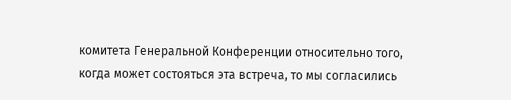комитета Генеральной Конференции относительно того, когда может состояться эта встреча, то мы согласились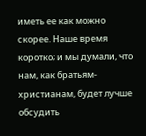иметь ее как можно скорее. Наше время коротко; и мы думали, что нам, как братьям-христианам, будет лучше обсудить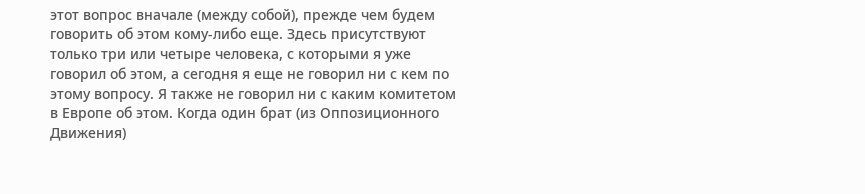этот вопрос вначале (между собой), прежде чем будем говорить об этом кому-либо еще. Здесь присутствуют только три или четыре человека, с которыми я уже говорил об этом, а сегодня я еще не говорил ни с кем по этому вопросу. Я также не говорил ни с каким комитетом в Европе об этом. Когда один брат (из Оппозиционного Движения)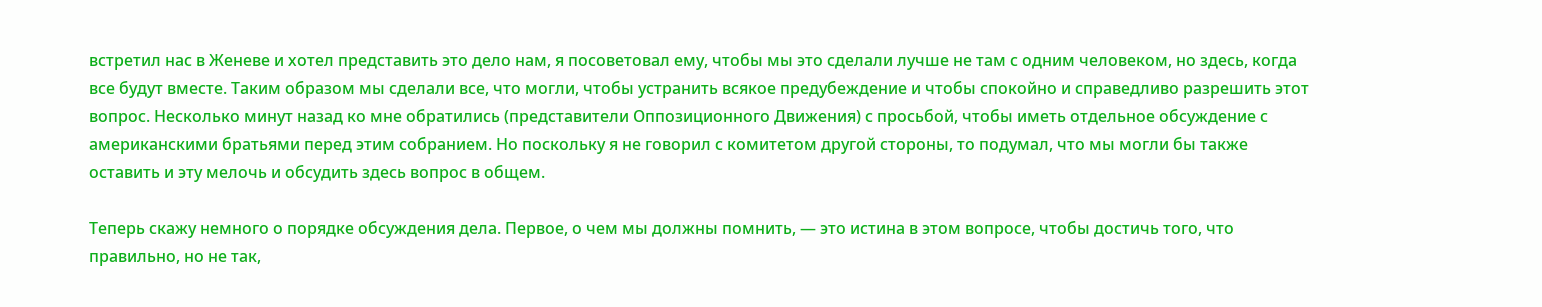встретил нас в Женеве и хотел представить это дело нам, я посоветовал ему, чтобы мы это сделали лучше не там с одним человеком, но здесь, когда все будут вместе. Таким образом мы сделали все, что могли, чтобы устранить всякое предубеждение и чтобы спокойно и справедливо разрешить этот вопрос. Несколько минут назад ко мне обратились (представители Оппозиционного Движения) с просьбой, чтобы иметь отдельное обсуждение с американскими братьями перед этим собранием. Но поскольку я не говорил с комитетом другой стороны, то подумал, что мы могли бы также оставить и эту мелочь и обсудить здесь вопрос в общем.

Теперь скажу немного о порядке обсуждения дела. Первое, о чем мы должны помнить, — это истина в этом вопросе, чтобы достичь того, что правильно, но не так,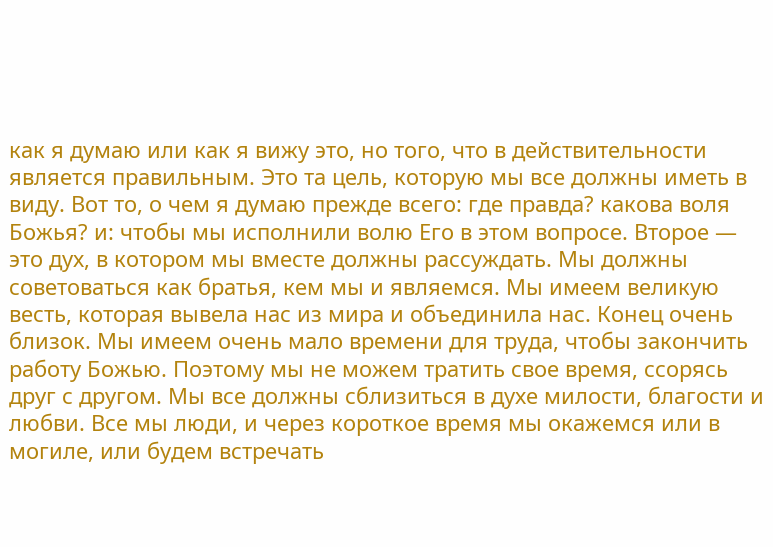как я думаю или как я вижу это, но того, что в действительности является правильным. Это та цель, которую мы все должны иметь в виду. Вот то, о чем я думаю прежде всего: где правда? какова воля Божья? и: чтобы мы исполнили волю Его в этом вопросе. Второе — это дух, в котором мы вместе должны рассуждать. Мы должны советоваться как братья, кем мы и являемся. Мы имеем великую весть, которая вывела нас из мира и объединила нас. Конец очень близок. Мы имеем очень мало времени для труда, чтобы закончить работу Божью. Поэтому мы не можем тратить свое время, ссорясь друг с другом. Мы все должны сблизиться в духе милости, благости и любви. Все мы люди, и через короткое время мы окажемся или в могиле, или будем встречать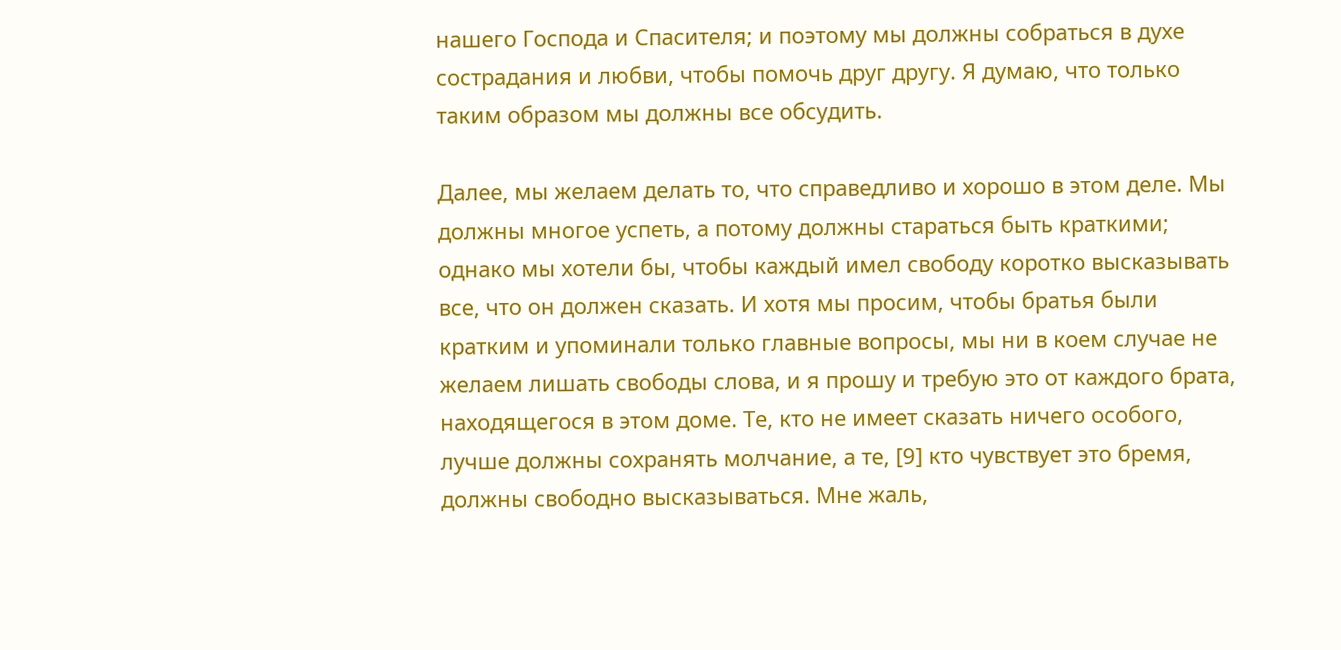нашего Господа и Спасителя; и поэтому мы должны собраться в духе сострадания и любви, чтобы помочь друг другу. Я думаю, что только таким образом мы должны все обсудить.

Далее, мы желаем делать то, что справедливо и хорошо в этом деле. Мы должны многое успеть, а потому должны стараться быть краткими; однако мы хотели бы, чтобы каждый имел свободу коротко высказывать все, что он должен сказать. И хотя мы просим, чтобы братья были кратким и упоминали только главные вопросы, мы ни в коем случае не желаем лишать свободы слова, и я прошу и требую это от каждого брата, находящегося в этом доме. Те, кто не имеет сказать ничего особого, лучше должны сохранять молчание, а те, [9] кто чувствует это бремя, должны свободно высказываться. Мне жаль,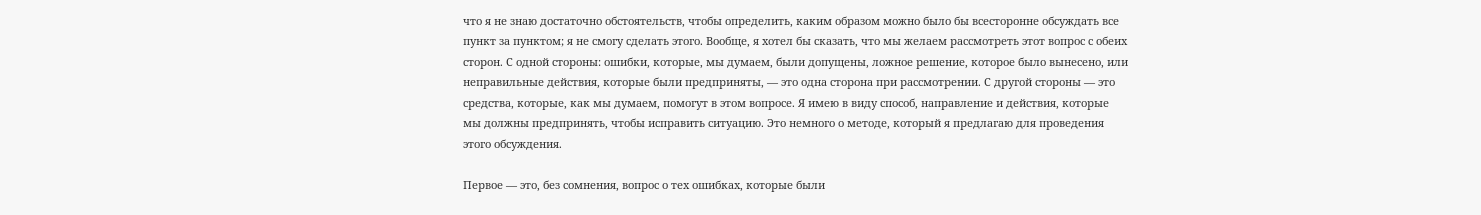что я не знаю достаточно обстоятельств, чтобы определить, каким образом можно было бы всесторонне обсуждать все пункт за пунктом; я не смогу сделать этого. Вообще, я хотел бы сказать, что мы желаем рассмотреть этот вопрос с обеих сторон. С одной стороны: ошибки, которые, мы думаем, были допущены, ложное решение, которое было вынесено, или неправильные действия, которые были предприняты, — это одна сторона при рассмотрении. С другой стороны — это средства, которые, как мы думаем, помогут в этом вопросе. Я имею в виду способ, направление и действия, которые мы должны предпринять, чтобы исправить ситуацию. Это немного о методе, который я предлагаю для проведения этого обсуждения.

Первое — это, без сомнения, вопрос о тех ошибках, которые были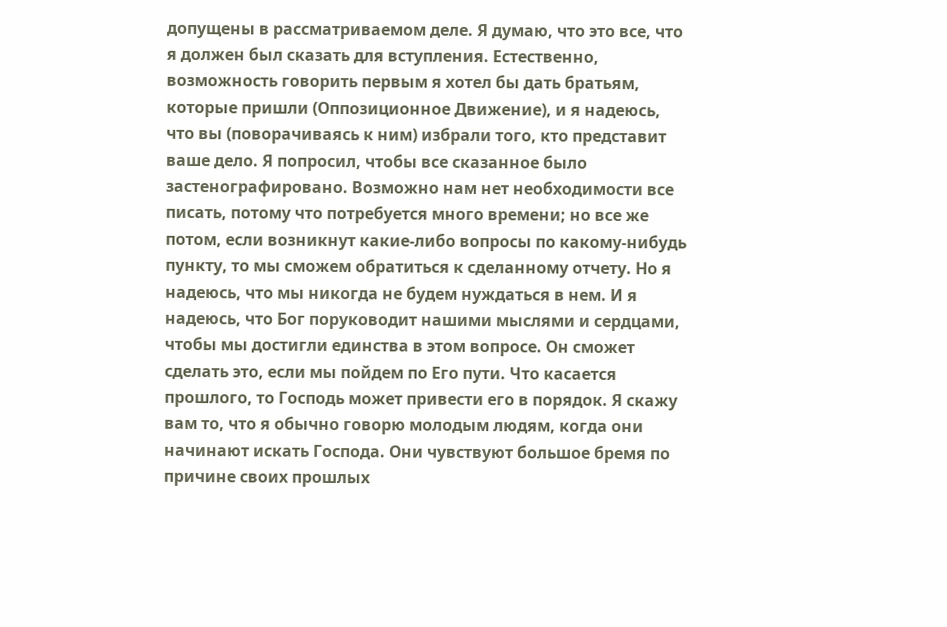допущены в рассматриваемом деле. Я думаю, что это все, что я должен был сказать для вступления. Естественно, возможность говорить первым я хотел бы дать братьям, которые пришли (Оппозиционное Движение), и я надеюсь, что вы (поворачиваясь к ним) избрали того, кто представит ваше дело. Я попросил, чтобы все сказанное было застенографировано. Возможно нам нет необходимости все писать, потому что потребуется много времени; но все же потом, если возникнут какие-либо вопросы по какому-нибудь пункту, то мы сможем обратиться к сделанному отчету. Но я надеюсь, что мы никогда не будем нуждаться в нем. И я надеюсь, что Бог поруководит нашими мыслями и сердцами, чтобы мы достигли единства в этом вопросе. Он сможет сделать это, если мы пойдем по Его пути. Что касается прошлого, то Господь может привести его в порядок. Я скажу вам то, что я обычно говорю молодым людям, когда они начинают искать Господа. Они чувствуют большое бремя по причине своих прошлых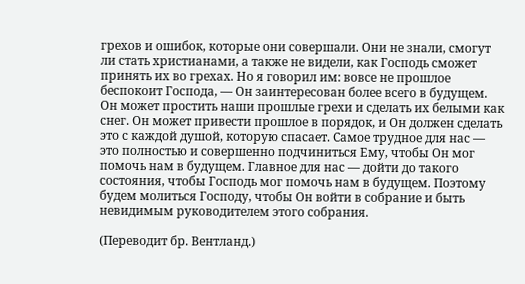грехов и ошибок, которые они совершали. Они не знали, смогут ли стать христианами, а также не видели, как Господь сможет принять их во грехах. Но я говорил им: вовсе не прошлое беспокоит Господа, — Он заинтересован более всего в будущем. Он может простить наши прошлые грехи и сделать их белыми как снег. Он может привести прошлое в порядок, и Он должен сделать это с каждой душой, которую спасает. Самое трудное для нас — это полностью и совершенно подчиниться Ему, чтобы Он мог помочь нам в будущем. Главное для нас — дойти до такого состояния, чтобы Господь мог помочь нам в будущем. Поэтому будем молиться Господу, чтобы Он войти в собрание и быть невидимым руководителем этого собрания.

(Переводит бр. Вентланд.)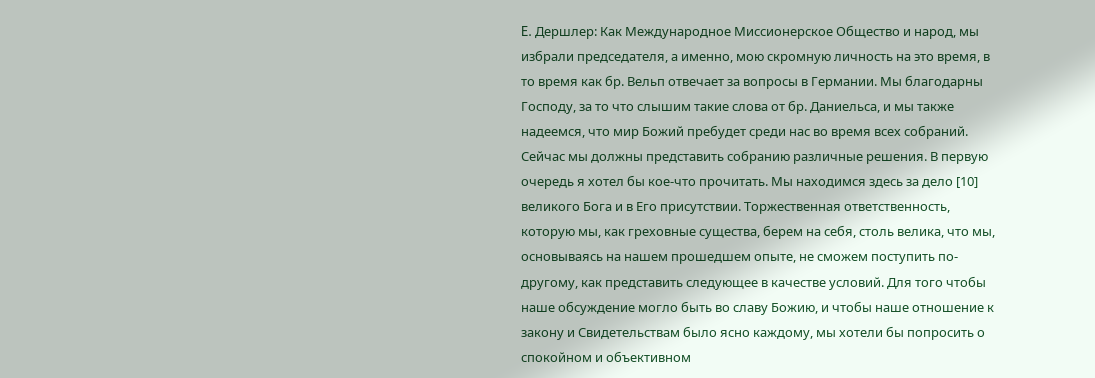E. Дершлер: Как Международное Миссионерское Общество и народ, мы избрали председателя, а именно, мою скромную личность на это время, в то время как бр. Вельп отвечает за вопросы в Германии. Мы благодарны Господу, за то что слышим такие слова от бр. Даниельса, и мы также надеемся, что мир Божий пребудет среди нас во время всех собраний. Сейчас мы должны представить собранию различные решения. В первую очередь я хотел бы кое-что прочитать. Мы находимся здесь за дело [10] великого Бога и в Его присутствии. Торжественная ответственность, которую мы, как греховные существа, берем на себя, столь велика, что мы, основываясь на нашем прошедшем опыте, не сможем поступить по-другому, как представить следующее в качестве условий. Для того чтобы наше обсуждение могло быть во славу Божию, и чтобы наше отношение к закону и Свидетельствам было ясно каждому, мы хотели бы попросить о спокойном и объективном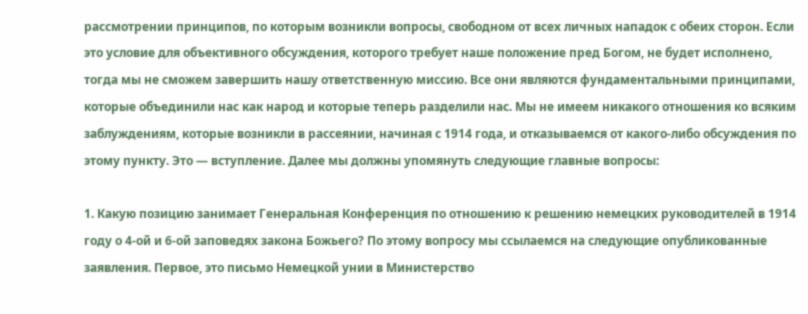рассмотрении принципов, по которым возникли вопросы, свободном от всех личных нападок с обеих сторон. Если это условие для объективного обсуждения, которого требует наше положение пред Богом, не будет исполнено, тогда мы не сможем завершить нашу ответственную миссию. Все они являются фундаментальными принципами, которые объединили нас как народ и которые теперь разделили нас. Мы не имеем никакого отношения ко всяким заблуждениям, которые возникли в рассеянии, начиная с 1914 года, и отказываемся от какого-либо обсуждения по этому пункту. Это — вступление. Далее мы должны упомянуть следующие главные вопросы:

1. Какую позицию занимает Генеральная Конференция по отношению к решению немецких руководителей в 1914 году о 4-ой и 6-ой заповедях закона Божьего? По этому вопросу мы ссылаемся на следующие опубликованные заявления. Первое, это письмо Немецкой унии в Министерство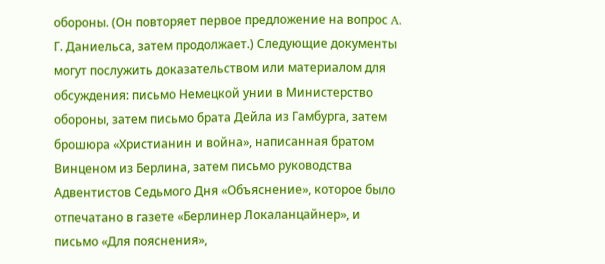обороны. (Он повторяет первое предложение на вопрос A. Г. Даниельса, затем продолжает.) Следующие документы могут послужить доказательством или материалом для обсуждения: письмо Немецкой унии в Министерство обороны, затем письмо брата Дейла из Гамбурга, затем брошюра «Христианин и война», написанная братом Винценом из Берлина, затем письмо руководства Адвентистов Седьмого Дня «Объяснение», которое было отпечатано в газете «Берлинер Локаланцайнер», и письмо «Для пояснения»,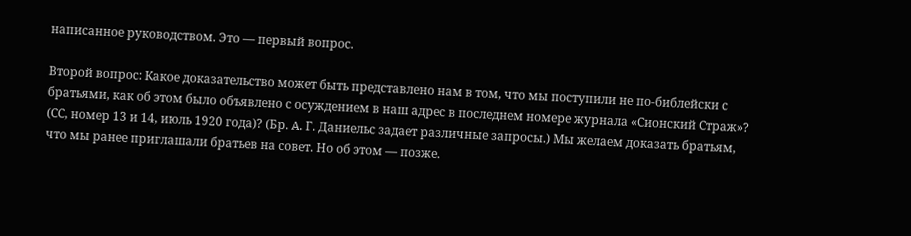написанное руководством. Это — первый вопрос.

Второй вопрос: Какое доказательство может быть представлено нам в том, что мы поступили не по-библейски с братьями, как об этом было объявлено с осуждением в наш адрес в последнем номере журнала «Сионский Страж»? (СС, номер 13 и 14, июль 1920 года)? (Бр. A. Г. Даниельс задает различные запросы.) Мы желаем доказать братьям, что мы ранее приглашали братьев на совет. Но об этом — позже.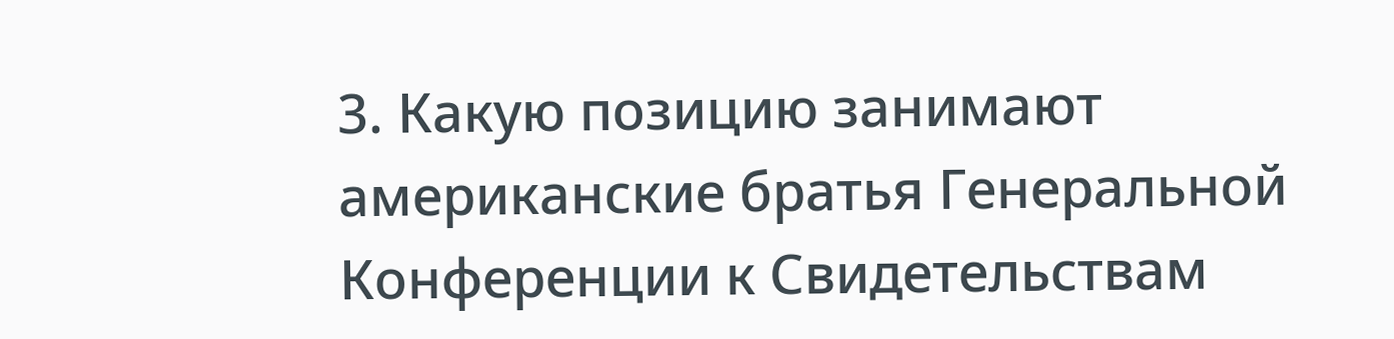3. Какую позицию занимают американские братья Генеральной Конференции к Свидетельствам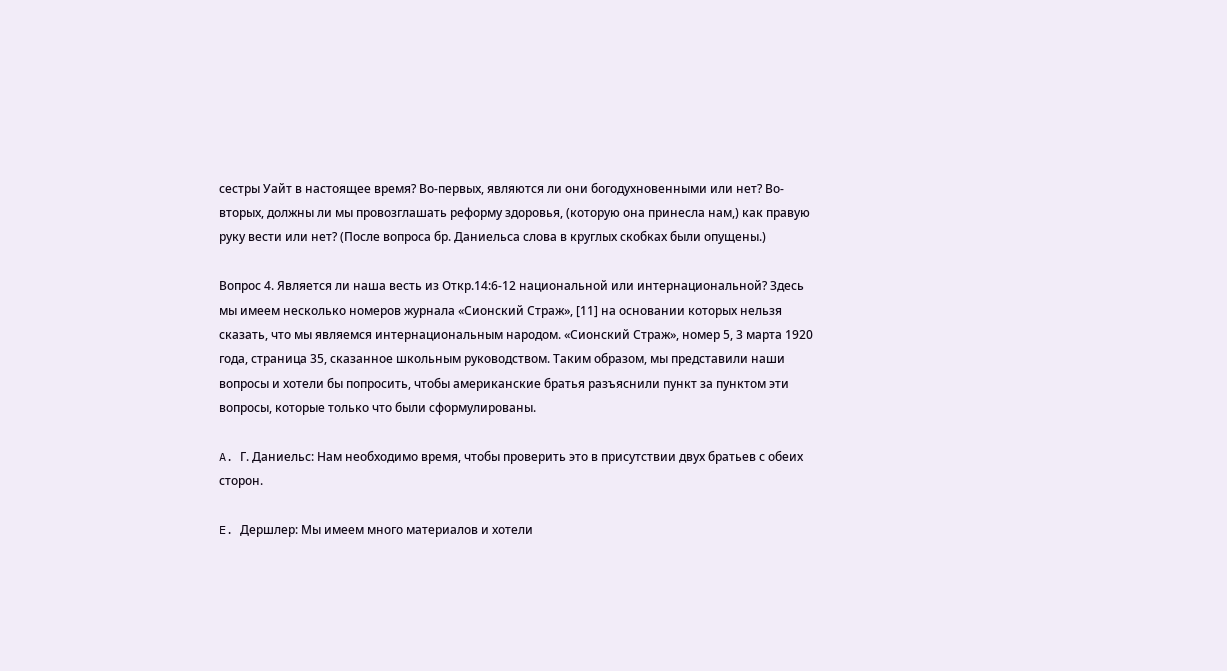сестры Уайт в настоящее время? Во-первых, являются ли они богодухновенными или нет? Во-вторых, должны ли мы провозглашать реформу здоровья, (которую она принесла нам,) как правую руку вести или нет? (После вопроса бр. Даниельса слова в круглых скобках были опущены.)

Вопрос 4. Является ли наша весть из Откр.14:6-12 национальной или интернациональной? Здесь мы имеем несколько номеров журнала «Сионский Страж», [11] на основании которых нельзя сказать, что мы являемся интернациональным народом. «Сионский Страж», номер 5, 3 марта 1920 года, страница 35, сказанное школьным руководством. Таким образом, мы представили наши вопросы и хотели бы попросить, чтобы американские братья разъяснили пункт за пунктом эти вопросы, которые только что были сформулированы.

A. Г. Даниельс: Нам необходимо время, чтобы проверить это в присутствии двух братьев с обеих сторон.

E. Дершлер: Мы имеем много материалов и хотели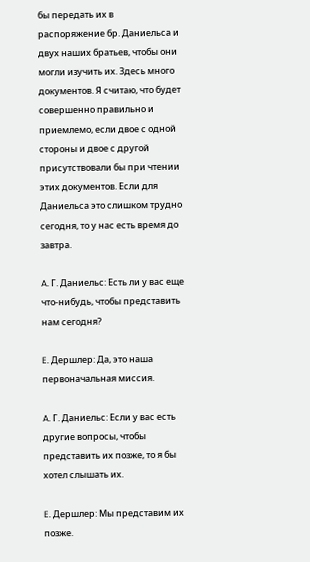бы передать их в распоряжение бр. Даниельса и двух наших братьев, чтобы они могли изучить их. Здесь много документов. Я считаю, что будет совершенно правильно и приемлемо, если двое с одной стороны и двое с другой присутствовали бы при чтении этих документов. Если для Даниельса это слишком трудно сегодня, то у нас есть время до завтра.

A. Г. Даниельс: Есть ли у вас еще что-нибудь, чтобы представить нам сегодня?

E. Дершлер: Да, это наша первоначальная миссия.

A. Г. Даниельс: Если у вас есть другие вопросы, чтобы представить их позже, то я бы хотел слышать их.

E. Дершлер: Мы представим их позже.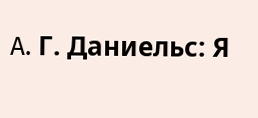A. Г. Даниельс: Я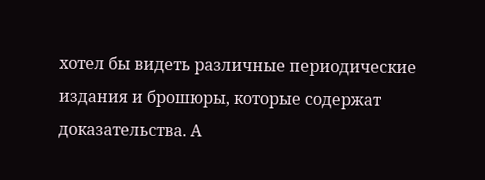хотел бы видеть различные периодические издания и брошюры, которые содержат доказательства. А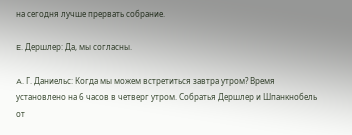на сегодня лучше прервать собрание.

E. Дершлер: Да, мы согласны.

A. Г. Даниельс: Когда мы можем встретиться завтра утром? Время установлено на 6 часов в четверг утром. Собратья Дершлер и Шпанкнобель от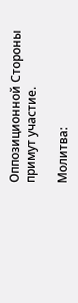Оппозиционной Стороны примут участие.

Молитва: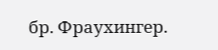бр. Фраухингер.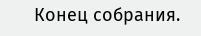Конец собрания.